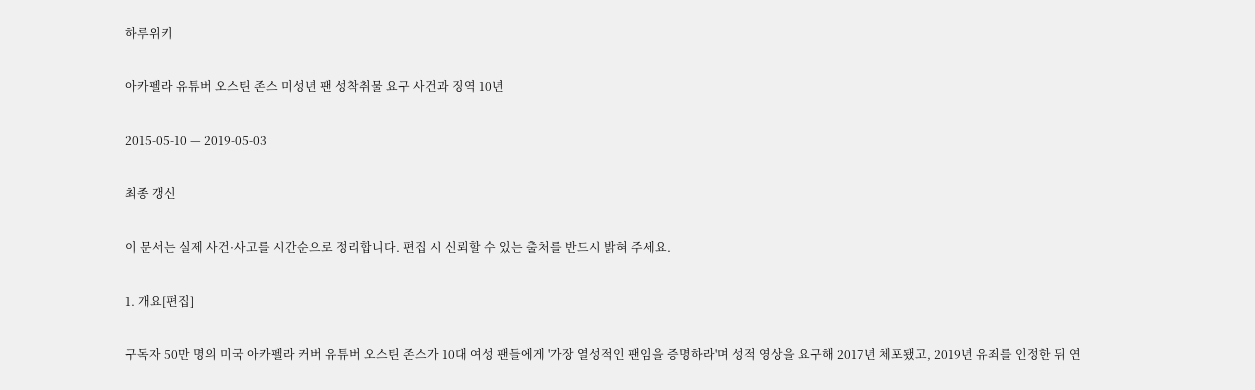하루위키

아카펠라 유튜버 오스틴 존스 미성년 팬 성착취물 요구 사건과 징역 10년

2015-05-10 — 2019-05-03

최종 갱신

이 문서는 실제 사건·사고를 시간순으로 정리합니다. 편집 시 신뢰할 수 있는 출처를 반드시 밝혀 주세요.

1. 개요[편집]

구독자 50만 명의 미국 아카펠라 커버 유튜버 오스틴 존스가 10대 여성 팬들에게 '가장 열성적인 팬임을 증명하라'며 성적 영상을 요구해 2017년 체포됐고, 2019년 유죄를 인정한 뒤 연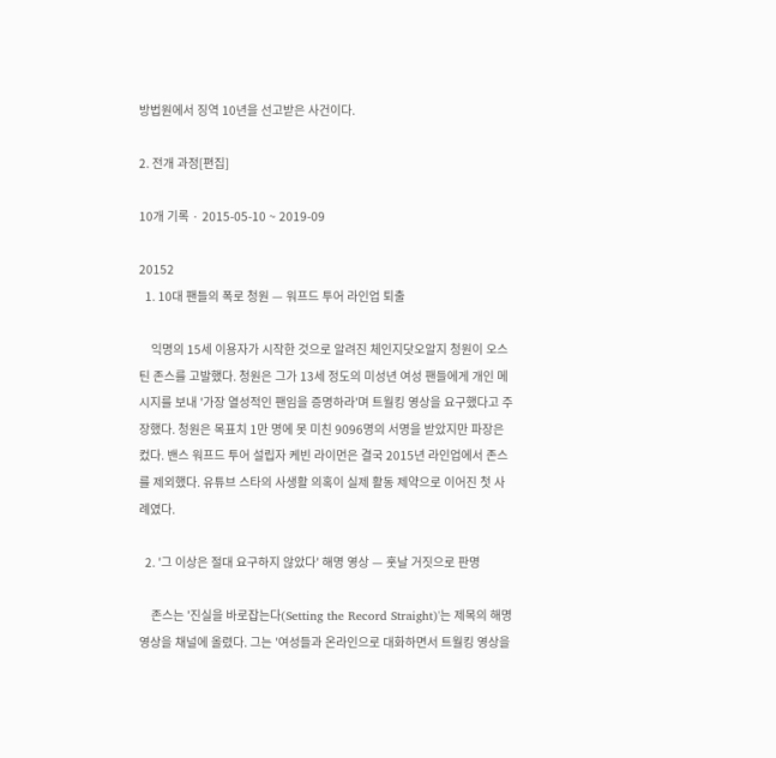방법원에서 징역 10년을 선고받은 사건이다.

2. 전개 과정[편집]

10개 기록 · 2015-05-10 ~ 2019-09

20152
  1. 10대 팬들의 폭로 청원 — 워프드 투어 라인업 퇴출

    익명의 15세 이용자가 시작한 것으로 알려진 체인지닷오알지 청원이 오스틴 존스를 고발했다. 청원은 그가 13세 정도의 미성년 여성 팬들에게 개인 메시지를 보내 '가장 열성적인 팬임을 증명하라'며 트월킹 영상을 요구했다고 주장했다. 청원은 목표치 1만 명에 못 미친 9096명의 서명을 받았지만 파장은 컸다. 밴스 워프드 투어 설립자 케빈 라이먼은 결국 2015년 라인업에서 존스를 제외했다. 유튜브 스타의 사생활 의혹이 실제 활동 제약으로 이어진 첫 사례였다.

  2. '그 이상은 절대 요구하지 않았다' 해명 영상 — 훗날 거짓으로 판명

    존스는 '진실을 바로잡는다(Setting the Record Straight)'는 제목의 해명 영상을 채널에 올렸다. 그는 '여성들과 온라인으로 대화하면서 트월킹 영상을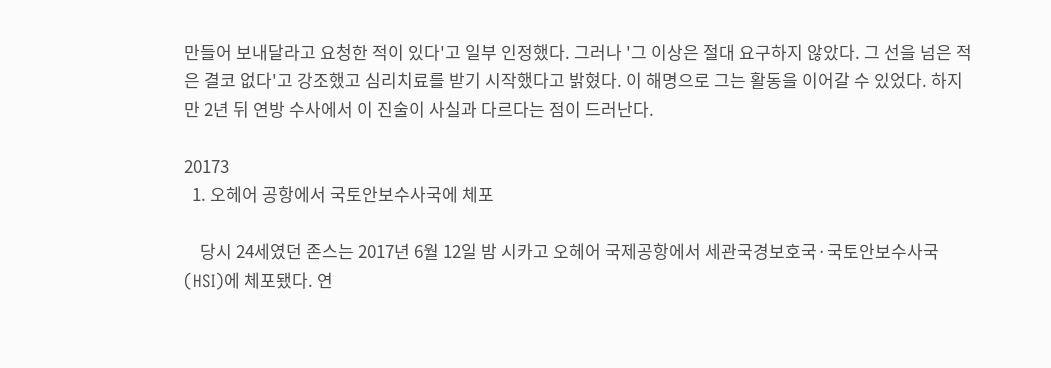만들어 보내달라고 요청한 적이 있다'고 일부 인정했다. 그러나 '그 이상은 절대 요구하지 않았다. 그 선을 넘은 적은 결코 없다'고 강조했고 심리치료를 받기 시작했다고 밝혔다. 이 해명으로 그는 활동을 이어갈 수 있었다. 하지만 2년 뒤 연방 수사에서 이 진술이 사실과 다르다는 점이 드러난다.

20173
  1. 오헤어 공항에서 국토안보수사국에 체포

    당시 24세였던 존스는 2017년 6월 12일 밤 시카고 오헤어 국제공항에서 세관국경보호국·국토안보수사국(HSI)에 체포됐다. 연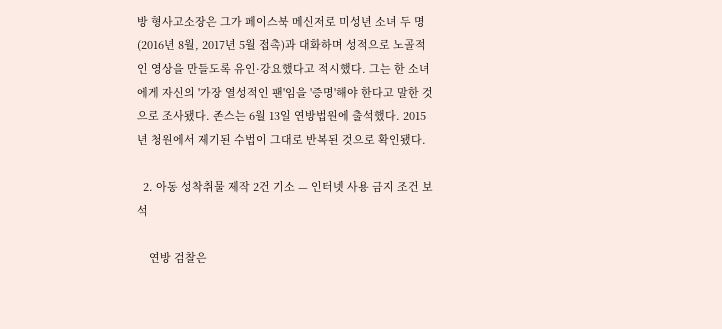방 형사고소장은 그가 페이스북 메신저로 미성년 소녀 두 명(2016년 8월, 2017년 5월 접촉)과 대화하며 성적으로 노골적인 영상을 만들도록 유인·강요했다고 적시했다. 그는 한 소녀에게 자신의 '가장 열성적인 팬'임을 '증명'해야 한다고 말한 것으로 조사됐다. 존스는 6월 13일 연방법원에 출석했다. 2015년 청원에서 제기된 수법이 그대로 반복된 것으로 확인됐다.

  2. 아동 성착취물 제작 2건 기소 — 인터넷 사용 금지 조건 보석

    연방 검찰은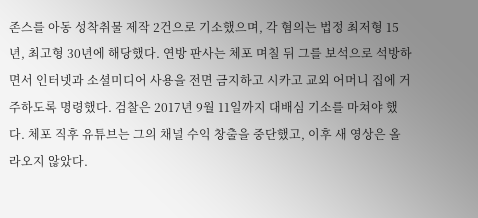존스를 아동 성착취물 제작 2건으로 기소했으며, 각 혐의는 법정 최저형 15년, 최고형 30년에 해당했다. 연방 판사는 체포 며칠 뒤 그를 보석으로 석방하면서 인터넷과 소셜미디어 사용을 전면 금지하고 시카고 교외 어머니 집에 거주하도록 명령했다. 검찰은 2017년 9월 11일까지 대배심 기소를 마쳐야 했다. 체포 직후 유튜브는 그의 채널 수익 창출을 중단했고, 이후 새 영상은 올라오지 않았다.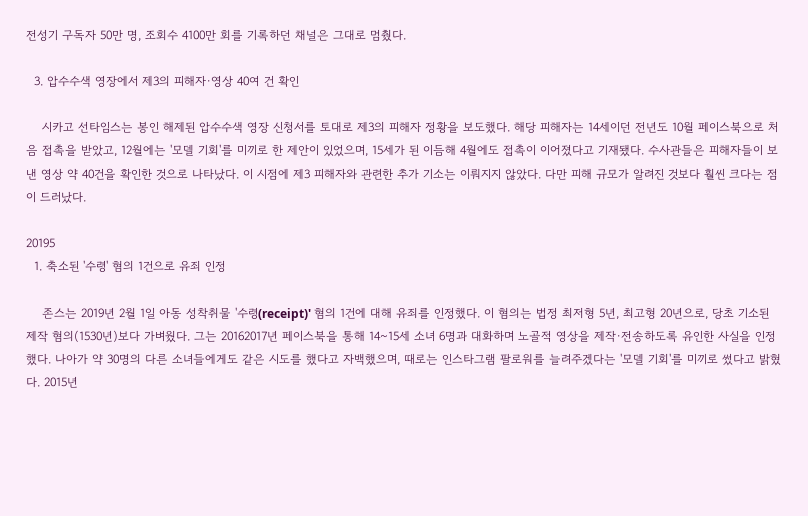전성기 구독자 50만 명, 조회수 4100만 회를 기록하던 채널은 그대로 멈췄다.

  3. 압수수색 영장에서 제3의 피해자·영상 40여 건 확인

    시카고 선타임스는 봉인 해제된 압수수색 영장 신청서를 토대로 제3의 피해자 정황을 보도했다. 해당 피해자는 14세이던 전년도 10월 페이스북으로 처음 접촉을 받았고, 12월에는 '모델 기회'를 미끼로 한 제안이 있었으며, 15세가 된 이듬해 4월에도 접촉이 이어졌다고 기재됐다. 수사관들은 피해자들이 보낸 영상 약 40건을 확인한 것으로 나타났다. 이 시점에 제3 피해자와 관련한 추가 기소는 이뤄지지 않았다. 다만 피해 규모가 알려진 것보다 훨씬 크다는 점이 드러났다.

20195
  1. 축소된 '수령' 혐의 1건으로 유죄 인정

    존스는 2019년 2월 1일 아동 성착취물 '수령(receipt)' 혐의 1건에 대해 유죄를 인정했다. 이 혐의는 법정 최저형 5년, 최고형 20년으로, 당초 기소된 제작 혐의(1530년)보다 가벼웠다. 그는 20162017년 페이스북을 통해 14~15세 소녀 6명과 대화하며 노골적 영상을 제작·전송하도록 유인한 사실을 인정했다. 나아가 약 30명의 다른 소녀들에게도 같은 시도를 했다고 자백했으며, 때로는 인스타그램 팔로워를 늘려주겠다는 '모델 기회'를 미끼로 썼다고 밝혔다. 2015년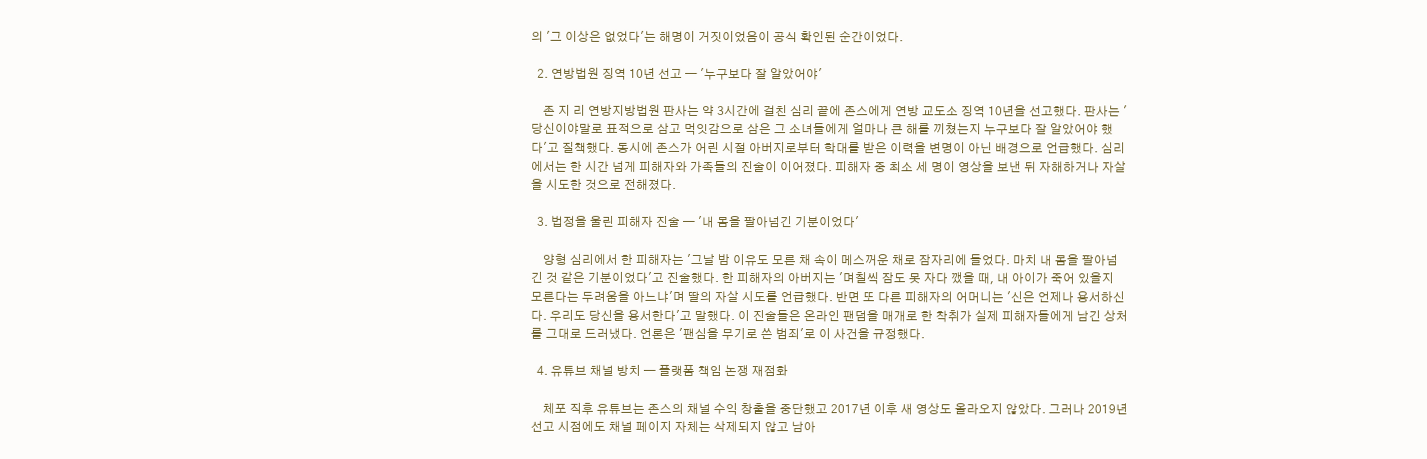의 '그 이상은 없었다'는 해명이 거짓이었음이 공식 확인된 순간이었다.

  2. 연방법원 징역 10년 선고 — '누구보다 잘 알았어야'

    존 지 리 연방지방법원 판사는 약 3시간에 걸친 심리 끝에 존스에게 연방 교도소 징역 10년을 선고했다. 판사는 '당신이야말로 표적으로 삼고 먹잇감으로 삼은 그 소녀들에게 얼마나 큰 해를 끼쳤는지 누구보다 잘 알았어야 했다'고 질책했다. 동시에 존스가 어린 시절 아버지로부터 학대를 받은 이력을 변명이 아닌 배경으로 언급했다. 심리에서는 한 시간 넘게 피해자와 가족들의 진술이 이어졌다. 피해자 중 최소 세 명이 영상을 보낸 뒤 자해하거나 자살을 시도한 것으로 전해졌다.

  3. 법정을 울린 피해자 진술 — '내 몸을 팔아넘긴 기분이었다'

    양형 심리에서 한 피해자는 '그날 밤 이유도 모른 채 속이 메스꺼운 채로 잠자리에 들었다. 마치 내 몸을 팔아넘긴 것 같은 기분이었다'고 진술했다. 한 피해자의 아버지는 '며칠씩 잠도 못 자다 깼을 때, 내 아이가 죽어 있을지 모른다는 두려움을 아느냐'며 딸의 자살 시도를 언급했다. 반면 또 다른 피해자의 어머니는 '신은 언제나 용서하신다. 우리도 당신을 용서한다'고 말했다. 이 진술들은 온라인 팬덤을 매개로 한 착취가 실제 피해자들에게 남긴 상처를 그대로 드러냈다. 언론은 '팬심을 무기로 쓴 범죄'로 이 사건을 규정했다.

  4. 유튜브 채널 방치 — 플랫폼 책임 논쟁 재점화

    체포 직후 유튜브는 존스의 채널 수익 창출을 중단했고 2017년 이후 새 영상도 올라오지 않았다. 그러나 2019년 선고 시점에도 채널 페이지 자체는 삭제되지 않고 남아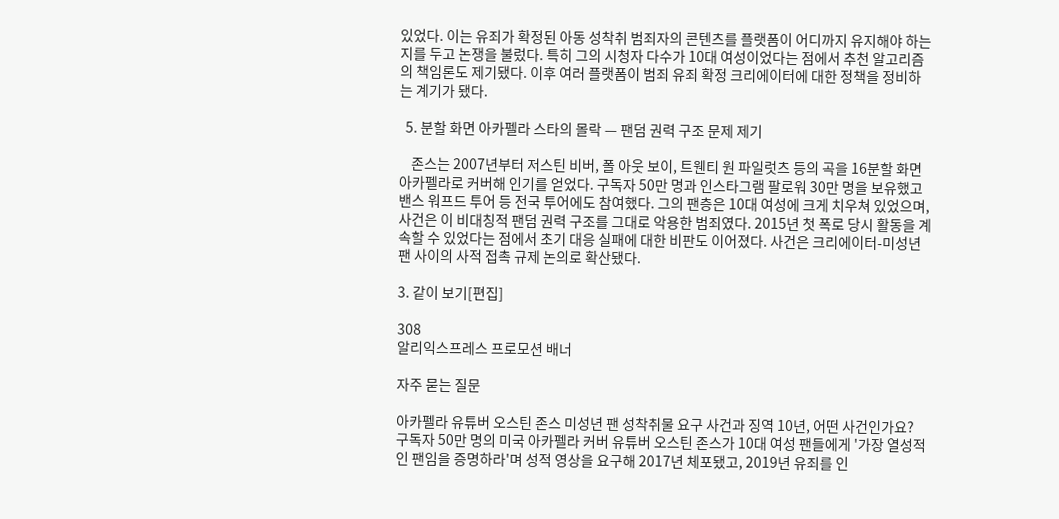있었다. 이는 유죄가 확정된 아동 성착취 범죄자의 콘텐츠를 플랫폼이 어디까지 유지해야 하는지를 두고 논쟁을 불렀다. 특히 그의 시청자 다수가 10대 여성이었다는 점에서 추천 알고리즘의 책임론도 제기됐다. 이후 여러 플랫폼이 범죄 유죄 확정 크리에이터에 대한 정책을 정비하는 계기가 됐다.

  5. 분할 화면 아카펠라 스타의 몰락 — 팬덤 권력 구조 문제 제기

    존스는 2007년부터 저스틴 비버, 폴 아웃 보이, 트웬티 원 파일럿츠 등의 곡을 16분할 화면 아카펠라로 커버해 인기를 얻었다. 구독자 50만 명과 인스타그램 팔로워 30만 명을 보유했고 밴스 워프드 투어 등 전국 투어에도 참여했다. 그의 팬층은 10대 여성에 크게 치우쳐 있었으며, 사건은 이 비대칭적 팬덤 권력 구조를 그대로 악용한 범죄였다. 2015년 첫 폭로 당시 활동을 계속할 수 있었다는 점에서 초기 대응 실패에 대한 비판도 이어졌다. 사건은 크리에이터-미성년 팬 사이의 사적 접촉 규제 논의로 확산됐다.

3. 같이 보기[편집]

308
알리익스프레스 프로모션 배너

자주 묻는 질문

아카펠라 유튜버 오스틴 존스 미성년 팬 성착취물 요구 사건과 징역 10년, 어떤 사건인가요?
구독자 50만 명의 미국 아카펠라 커버 유튜버 오스틴 존스가 10대 여성 팬들에게 '가장 열성적인 팬임을 증명하라'며 성적 영상을 요구해 2017년 체포됐고, 2019년 유죄를 인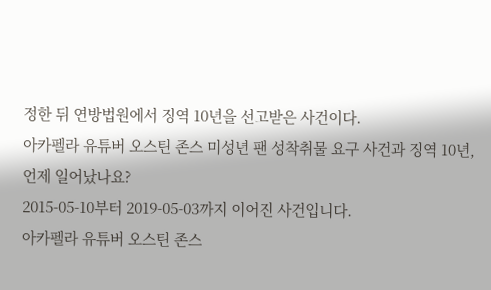정한 뒤 연방법원에서 징역 10년을 선고받은 사건이다.
아카펠라 유튜버 오스틴 존스 미성년 팬 성착취물 요구 사건과 징역 10년, 언제 일어났나요?
2015-05-10부터 2019-05-03까지 이어진 사건입니다.
아카펠라 유튜버 오스틴 존스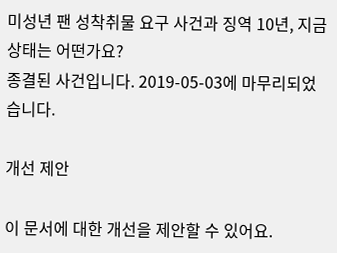미성년 팬 성착취물 요구 사건과 징역 10년, 지금 상태는 어떤가요?
종결된 사건입니다. 2019-05-03에 마무리되었습니다.

개선 제안

이 문서에 대한 개선을 제안할 수 있어요.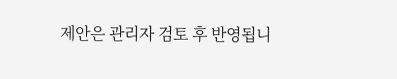제안은 관리자 검토 후 반영됩니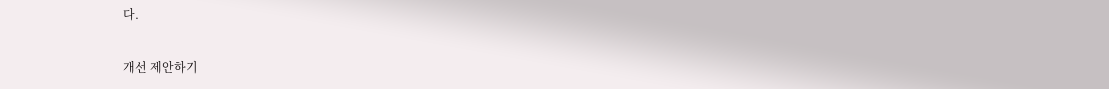다.

개선 제안하기